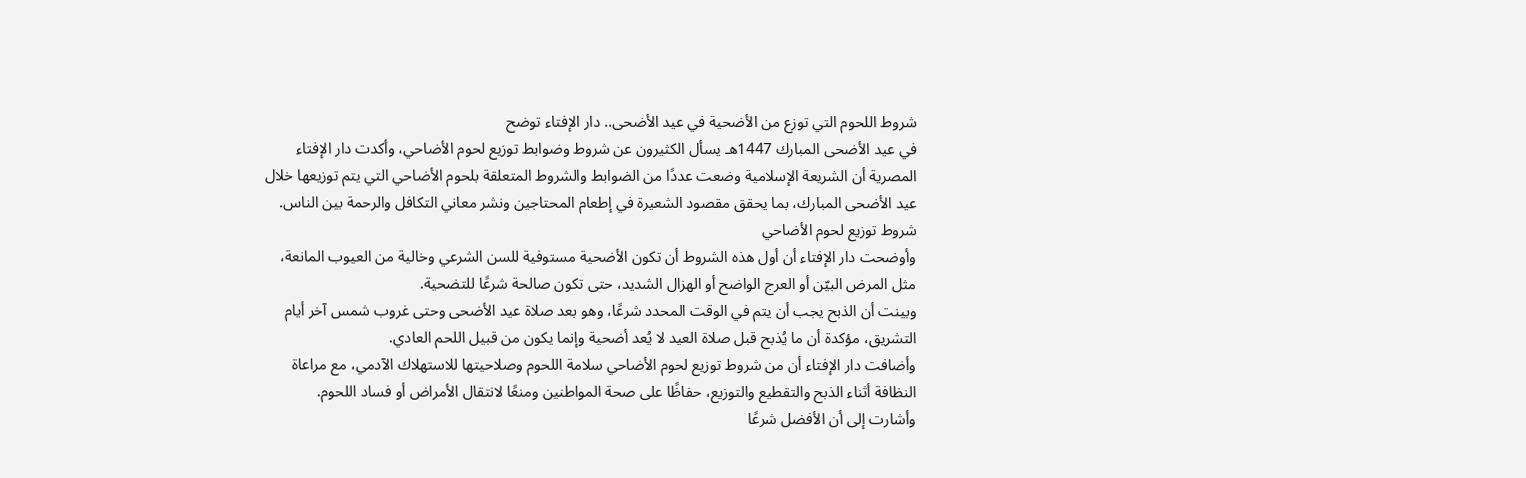شروط اللحوم التي توزع من الأضحية في عيد الأضحى.. دار الإفتاء توضح
في عيد الأضحى المبارك 1447هـ يسأل الكثيرون عن شروط وضوابط توزيع لحوم الأضاحي، وأكدت دار الإفتاء المصرية أن الشريعة الإسلامية وضعت عددًا من الضوابط والشروط المتعلقة بلحوم الأضاحي التي يتم توزيعها خلال عيد الأضحى المبارك، بما يحقق مقصود الشعيرة في إطعام المحتاجين ونشر معاني التكافل والرحمة بين الناس.
شروط توزيع لحوم الأضاحي
وأوضحت دار الإفتاء أن أول هذه الشروط أن تكون الأضحية مستوفية للسن الشرعي وخالية من العيوب المانعة، مثل المرض البيّن أو العرج الواضح أو الهزال الشديد، حتى تكون صالحة شرعًا للتضحية.
وبينت أن الذبح يجب أن يتم في الوقت المحدد شرعًا، وهو بعد صلاة عيد الأضحى وحتى غروب شمس آخر أيام التشريق، مؤكدة أن ما يُذبح قبل صلاة العيد لا يُعد أضحية وإنما يكون من قبيل اللحم العادي.
وأضافت دار الإفتاء أن من شروط توزيع لحوم الأضاحي سلامة اللحوم وصلاحيتها للاستهلاك الآدمي، مع مراعاة النظافة أثناء الذبح والتقطيع والتوزيع، حفاظًا على صحة المواطنين ومنعًا لانتقال الأمراض أو فساد اللحوم.
وأشارت إلى أن الأفضل شرعًا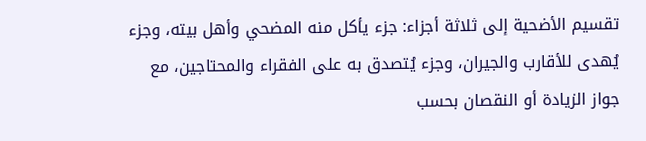تقسيم الأضحية إلى ثلاثة أجزاء: جزء يأكل منه المضحي وأهل بيته، وجزء يُهدى للأقارب والجيران، وجزء يُتصدق به على الفقراء والمحتاجين، مع جواز الزيادة أو النقصان بحسب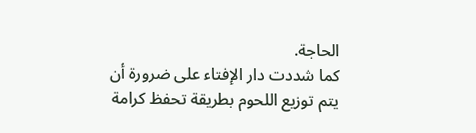الحاجة.
كما شددت دار الإفتاء على ضرورة أن يتم توزيع اللحوم بطريقة تحفظ كرامة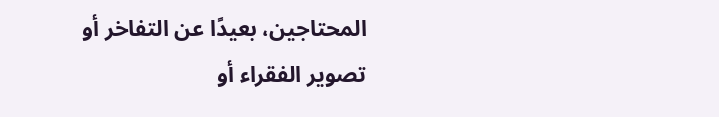المحتاجين، بعيدًا عن التفاخر أو تصوير الفقراء أو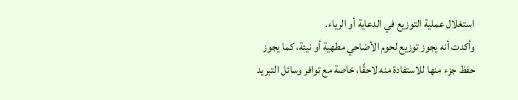استغلال عملية التوزيع في الدعاية أو الرياء.
وأكدت أنه يجوز توزيع لحوم الأضاحي مطهية أو نيئة، كما يجوز حفظ جزء منها للاستفادة منه لاحقًا، خاصة مع توافر وسائل التبريد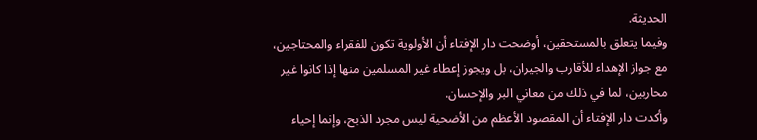الحديثة.
وفيما يتعلق بالمستحقين، أوضحت دار الإفتاء أن الأولوية تكون للفقراء والمحتاجين، مع جواز الإهداء للأقارب والجيران، بل ويجوز إعطاء غير المسلمين منها إذا كانوا غير محاربين، لما في ذلك من معاني البر والإحسان.
وأكدت دار الإفتاء أن المقصود الأعظم من الأضحية ليس مجرد الذبح، وإنما إحياء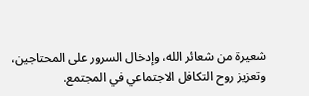شعيرة من شعائر الله، وإدخال السرور على المحتاجين، وتعزيز روح التكافل الاجتماعي في المجتمع.